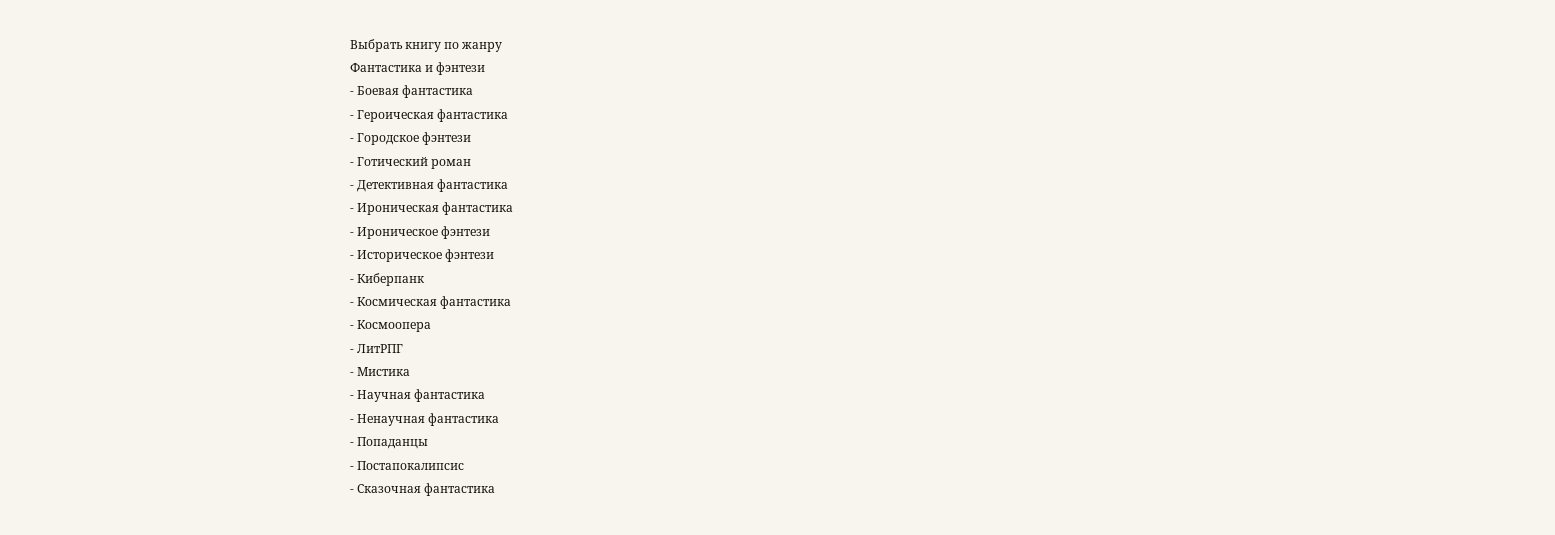Выбрать книгу по жанру
Фантастика и фэнтези
- Боевая фантастика
- Героическая фантастика
- Городское фэнтези
- Готический роман
- Детективная фантастика
- Ироническая фантастика
- Ироническое фэнтези
- Историческое фэнтези
- Киберпанк
- Космическая фантастика
- Космоопера
- ЛитРПГ
- Мистика
- Научная фантастика
- Ненаучная фантастика
- Попаданцы
- Постапокалипсис
- Сказочная фантастика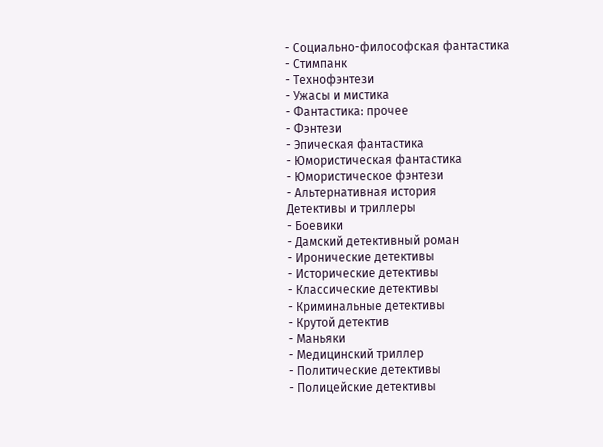- Социально-философская фантастика
- Стимпанк
- Технофэнтези
- Ужасы и мистика
- Фантастика: прочее
- Фэнтези
- Эпическая фантастика
- Юмористическая фантастика
- Юмористическое фэнтези
- Альтернативная история
Детективы и триллеры
- Боевики
- Дамский детективный роман
- Иронические детективы
- Исторические детективы
- Классические детективы
- Криминальные детективы
- Крутой детектив
- Маньяки
- Медицинский триллер
- Политические детективы
- Полицейские детективы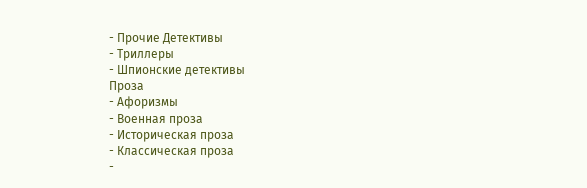- Прочие Детективы
- Триллеры
- Шпионские детективы
Проза
- Афоризмы
- Военная проза
- Историческая проза
- Классическая проза
-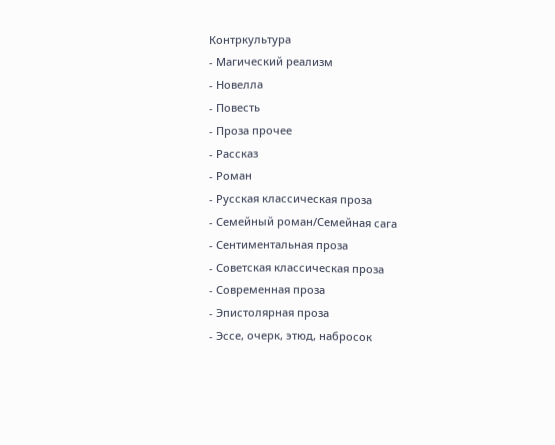Контркультура
- Магический реализм
- Новелла
- Повесть
- Проза прочее
- Рассказ
- Роман
- Русская классическая проза
- Семейный роман/Семейная сага
- Сентиментальная проза
- Советская классическая проза
- Современная проза
- Эпистолярная проза
- Эссе, очерк, этюд, набросок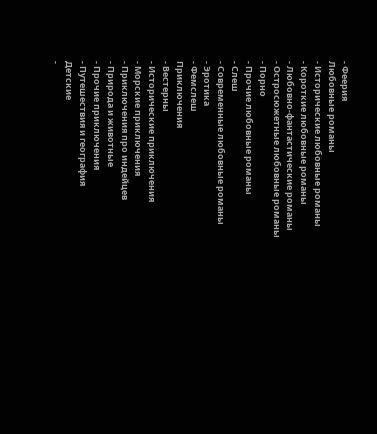- Феерия
Любовные романы
- Исторические любовные романы
- Короткие любовные романы
- Любовно-фантастические романы
- Остросюжетные любовные романы
- Порно
- Прочие любовные романы
- Слеш
- Современные любовные романы
- Эротика
- Фемслеш
Приключения
- Вестерны
- Исторические приключения
- Морские приключения
- Приключения про индейцев
- Природа и животные
- Прочие приключения
- Путешествия и география
Детские
-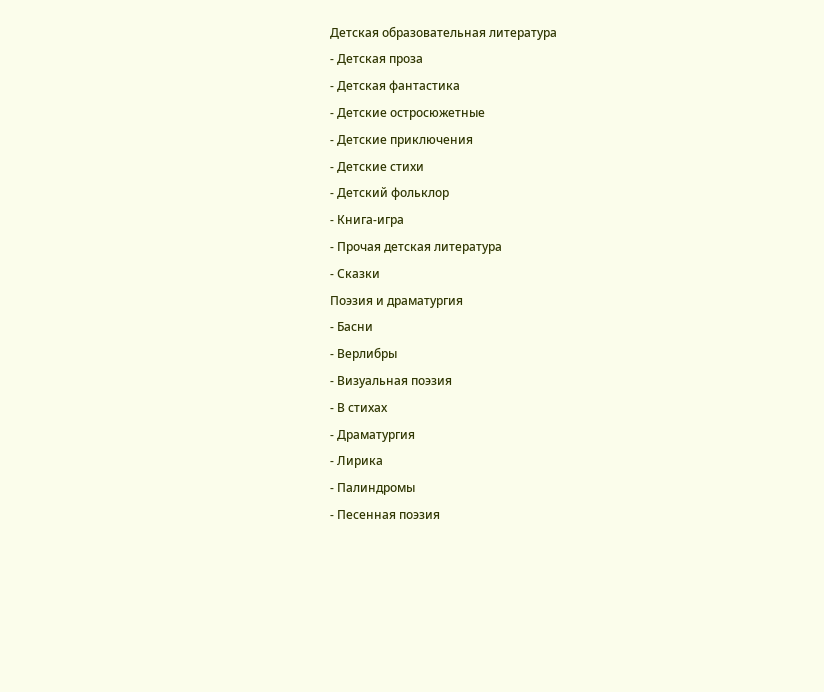Детская образовательная литература
- Детская проза
- Детская фантастика
- Детские остросюжетные
- Детские приключения
- Детские стихи
- Детский фольклор
- Книга-игра
- Прочая детская литература
- Сказки
Поэзия и драматургия
- Басни
- Верлибры
- Визуальная поэзия
- В стихах
- Драматургия
- Лирика
- Палиндромы
- Песенная поэзия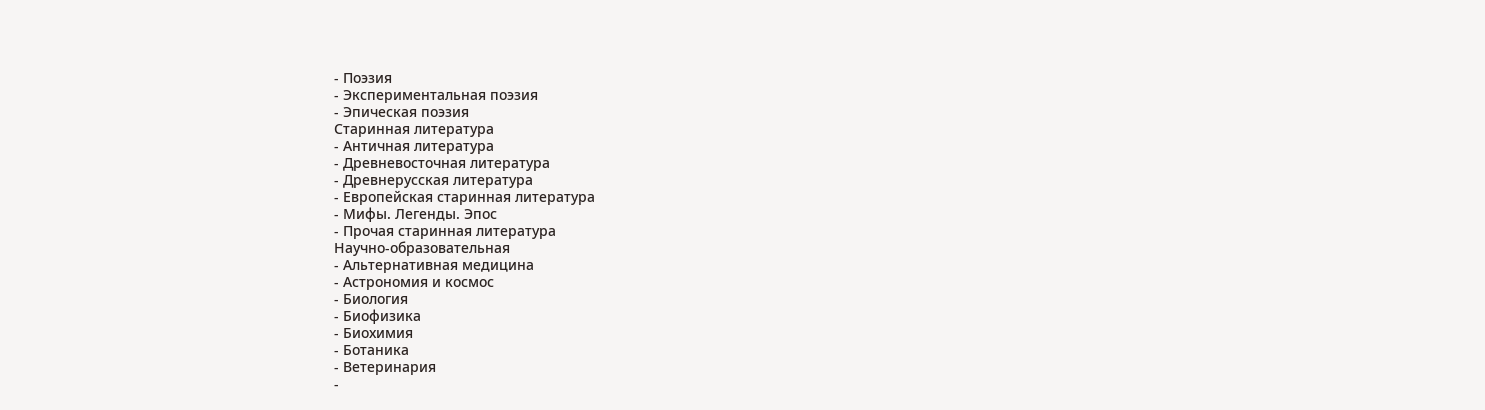- Поэзия
- Экспериментальная поэзия
- Эпическая поэзия
Старинная литература
- Античная литература
- Древневосточная литература
- Древнерусская литература
- Европейская старинная литература
- Мифы. Легенды. Эпос
- Прочая старинная литература
Научно-образовательная
- Альтернативная медицина
- Астрономия и космос
- Биология
- Биофизика
- Биохимия
- Ботаника
- Ветеринария
-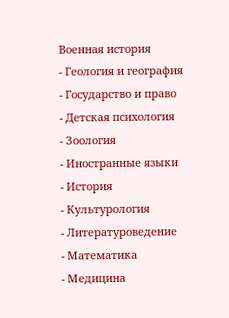Военная история
- Геология и география
- Государство и право
- Детская психология
- Зоология
- Иностранные языки
- История
- Культурология
- Литературоведение
- Математика
- Медицина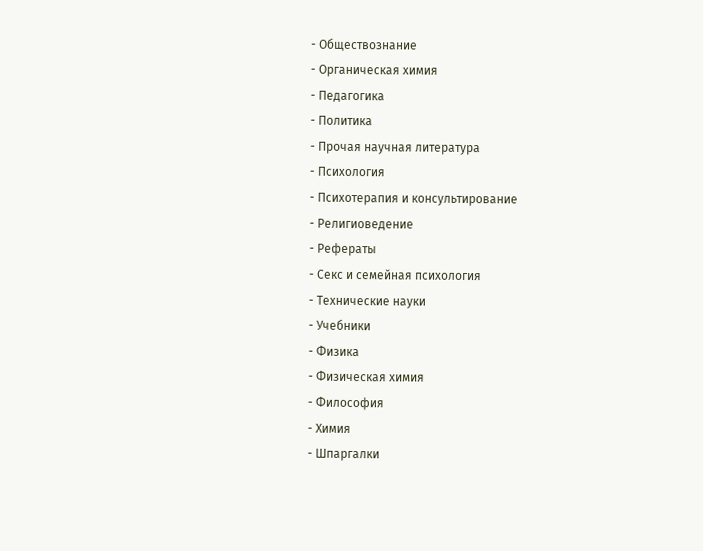- Обществознание
- Органическая химия
- Педагогика
- Политика
- Прочая научная литература
- Психология
- Психотерапия и консультирование
- Религиоведение
- Рефераты
- Секс и семейная психология
- Технические науки
- Учебники
- Физика
- Физическая химия
- Философия
- Химия
- Шпаргалки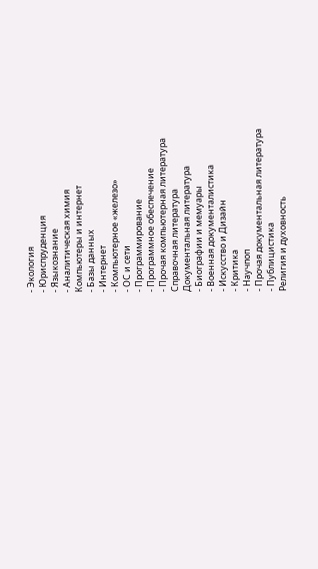- Экология
- Юриспруденция
- Языкознание
- Аналитическая химия
Компьютеры и интернет
- Базы данных
- Интернет
- Компьютерное «железо»
- ОС и сети
- Программирование
- Программное обеспечение
- Прочая компьютерная литература
Справочная литература
Документальная литература
- Биографии и мемуары
- Военная документалистика
- Искусство и Дизайн
- Критика
- Научпоп
- Прочая документальная литература
- Публицистика
Религия и духовность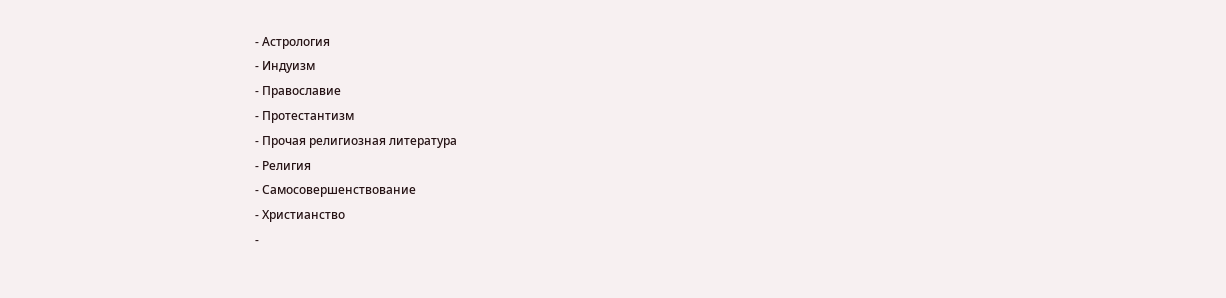- Астрология
- Индуизм
- Православие
- Протестантизм
- Прочая религиозная литература
- Религия
- Самосовершенствование
- Христианство
-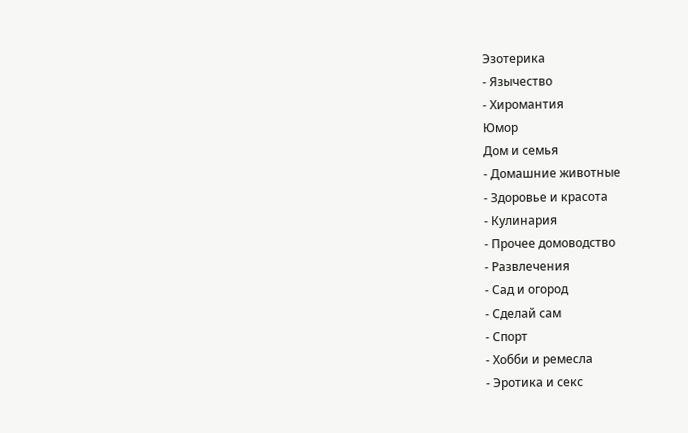Эзотерика
- Язычество
- Хиромантия
Юмор
Дом и семья
- Домашние животные
- Здоровье и красота
- Кулинария
- Прочее домоводство
- Развлечения
- Сад и огород
- Сделай сам
- Спорт
- Хобби и ремесла
- Эротика и секс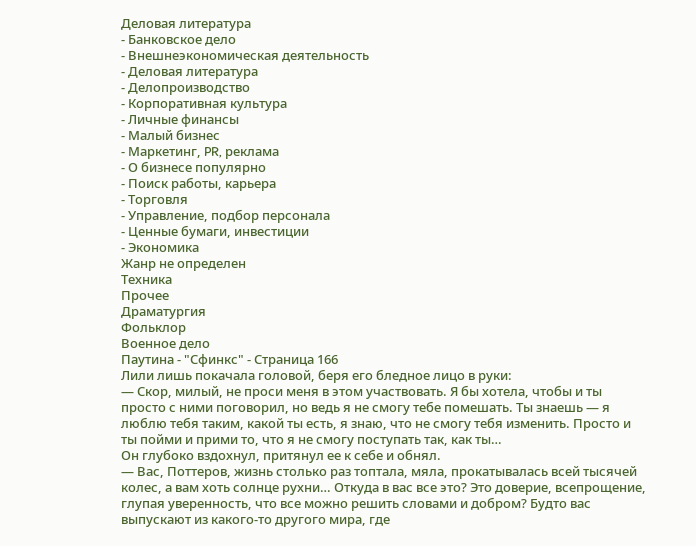Деловая литература
- Банковское дело
- Внешнеэкономическая деятельность
- Деловая литература
- Делопроизводство
- Корпоративная культура
- Личные финансы
- Малый бизнес
- Маркетинг, PR, реклама
- О бизнесе популярно
- Поиск работы, карьера
- Торговля
- Управление, подбор персонала
- Ценные бумаги, инвестиции
- Экономика
Жанр не определен
Техника
Прочее
Драматургия
Фольклор
Военное дело
Паутина - "Сфинкс" - Страница 166
Лили лишь покачала головой, беря его бледное лицо в руки:
— Скор, милый, не проси меня в этом участвовать. Я бы хотела, чтобы и ты просто с ними поговорил, но ведь я не смогу тебе помешать. Ты знаешь — я люблю тебя таким, какой ты есть, я знаю, что не смогу тебя изменить. Просто и ты пойми и прими то, что я не смогу поступать так, как ты…
Он глубоко вздохнул, притянул ее к себе и обнял.
— Вас, Поттеров, жизнь столько раз топтала, мяла, прокатывалась всей тысячей колес, а вам хоть солнце рухни… Откуда в вас все это? Это доверие, всепрощение, глупая уверенность, что все можно решить словами и добром? Будто вас выпускают из какого-то другого мира, где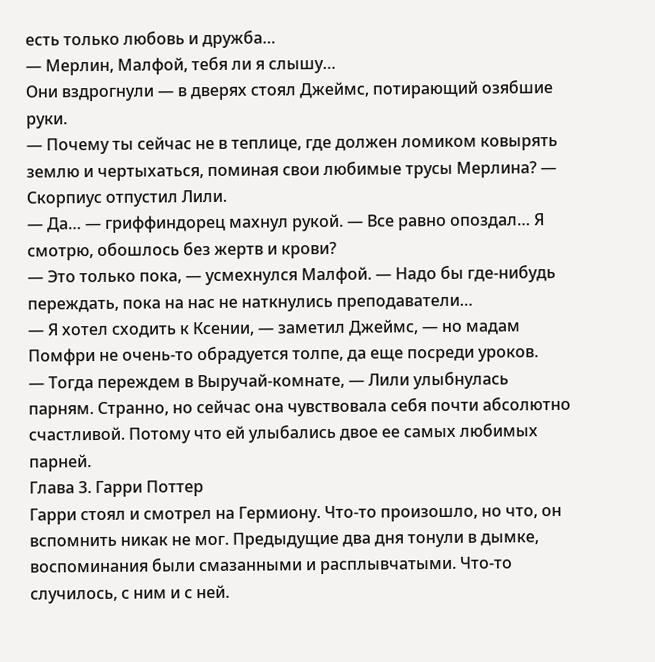есть только любовь и дружба…
— Мерлин, Малфой, тебя ли я слышу…
Они вздрогнули — в дверях стоял Джеймс, потирающий озябшие руки.
— Почему ты сейчас не в теплице, где должен ломиком ковырять землю и чертыхаться, поминая свои любимые трусы Мерлина? — Скорпиус отпустил Лили.
— Да… — гриффиндорец махнул рукой. — Все равно опоздал… Я смотрю, обошлось без жертв и крови?
— Это только пока, — усмехнулся Малфой. — Надо бы где-нибудь переждать, пока на нас не наткнулись преподаватели…
— Я хотел сходить к Ксении, — заметил Джеймс, — но мадам Помфри не очень-то обрадуется толпе, да еще посреди уроков.
— Тогда переждем в Выручай-комнате, — Лили улыбнулась парням. Странно, но сейчас она чувствовала себя почти абсолютно счастливой. Потому что ей улыбались двое ее самых любимых парней.
Глава 3. Гарри Поттер
Гарри стоял и смотрел на Гермиону. Что-то произошло, но что, он вспомнить никак не мог. Предыдущие два дня тонули в дымке, воспоминания были смазанными и расплывчатыми. Что-то случилось, с ним и с ней.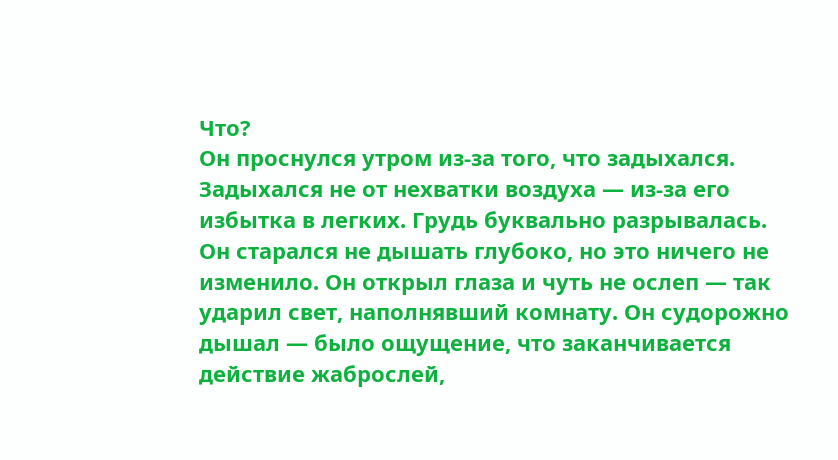Что?
Он проснулся утром из-за того, что задыхался. Задыхался не от нехватки воздуха — из-за его избытка в легких. Грудь буквально разрывалась. Он старался не дышать глубоко, но это ничего не изменило. Он открыл глаза и чуть не ослеп — так ударил свет, наполнявший комнату. Он судорожно дышал — было ощущение, что заканчивается действие жаброслей,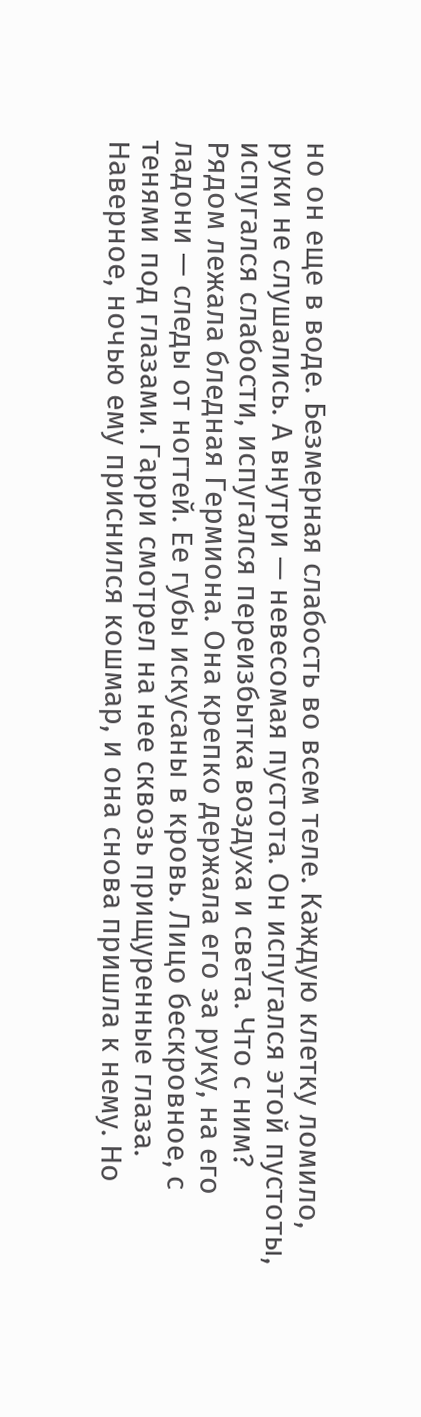но он еще в воде. Безмерная слабость во всем теле. Каждую клетку ломило, руки не слушались. А внутри — невесомая пустота. Он испугался этой пустоты, испугался слабости, испугался переизбытка воздуха и света. Что с ним?
Рядом лежала бледная Гермиона. Она крепко держала его за руку, на его ладони — следы от ногтей. Ее губы искусаны в кровь. Лицо бескровное, с тенями под глазами. Гарри смотрел на нее сквозь прищуренные глаза. Наверное, ночью ему приснился кошмар, и она снова пришла к нему. Но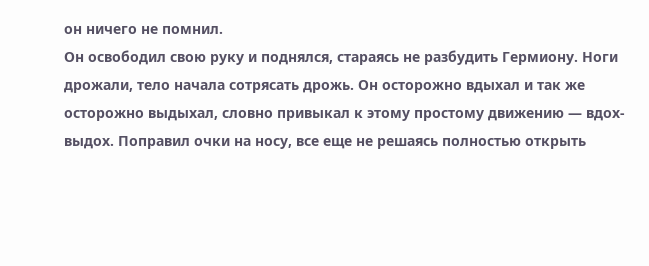он ничего не помнил.
Он освободил свою руку и поднялся, стараясь не разбудить Гермиону. Ноги дрожали, тело начала сотрясать дрожь. Он осторожно вдыхал и так же осторожно выдыхал, словно привыкал к этому простому движению — вдох-выдох. Поправил очки на носу, все еще не решаясь полностью открыть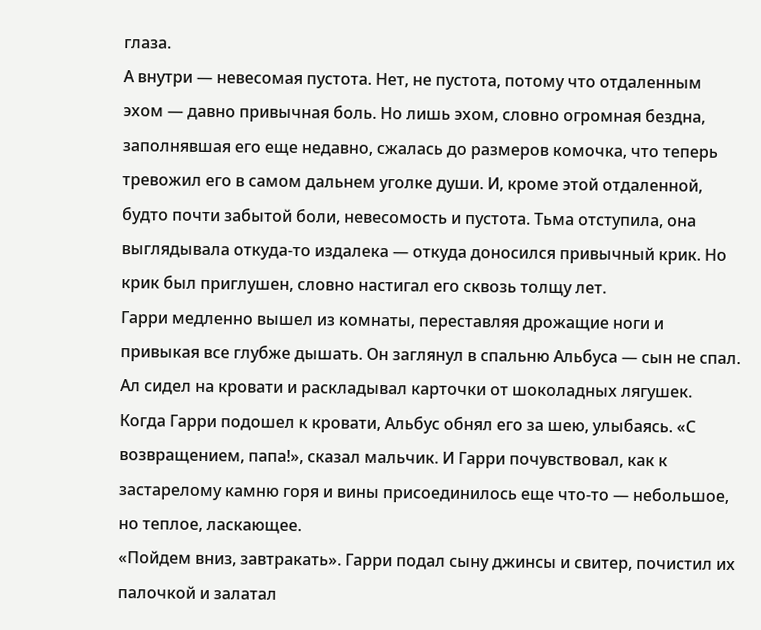глаза.
А внутри — невесомая пустота. Нет, не пустота, потому что отдаленным эхом — давно привычная боль. Но лишь эхом, словно огромная бездна, заполнявшая его еще недавно, сжалась до размеров комочка, что теперь тревожил его в самом дальнем уголке души. И, кроме этой отдаленной, будто почти забытой боли, невесомость и пустота. Тьма отступила, она выглядывала откуда-то издалека — откуда доносился привычный крик. Но крик был приглушен, словно настигал его сквозь толщу лет.
Гарри медленно вышел из комнаты, переставляя дрожащие ноги и привыкая все глубже дышать. Он заглянул в спальню Альбуса — сын не спал. Ал сидел на кровати и раскладывал карточки от шоколадных лягушек. Когда Гарри подошел к кровати, Альбус обнял его за шею, улыбаясь. «С возвращением, папа!», сказал мальчик. И Гарри почувствовал, как к застарелому камню горя и вины присоединилось еще что-то — небольшое, но теплое, ласкающее.
«Пойдем вниз, завтракать». Гарри подал сыну джинсы и свитер, почистил их палочкой и залатал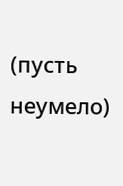(пусть неумело)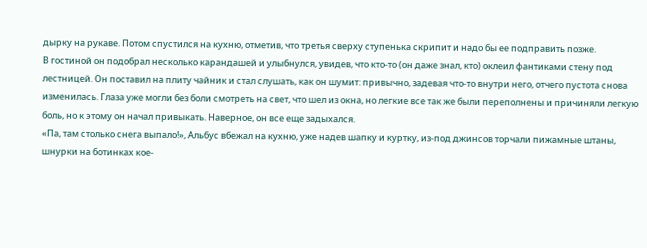дырку на рукаве. Потом спустился на кухню, отметив, что третья сверху ступенька скрипит и надо бы ее подправить позже.
В гостиной он подобрал несколько карандашей и улыбнулся, увидев, что кто-то (он даже знал, кто) оклеил фантиками стену под лестницей. Он поставил на плиту чайник и стал слушать, как он шумит: привычно, задевая что-то внутри него, отчего пустота снова изменилась. Глаза уже могли без боли смотреть на свет, что шел из окна, но легкие все так же были переполнены и причиняли легкую боль, но к этому он начал привыкать. Наверное, он все еще задыхался.
«Па, там столько снега выпало!», Альбус вбежал на кухню, уже надев шапку и куртку, из-под джинсов торчали пижамные штаны, шнурки на ботинках кое-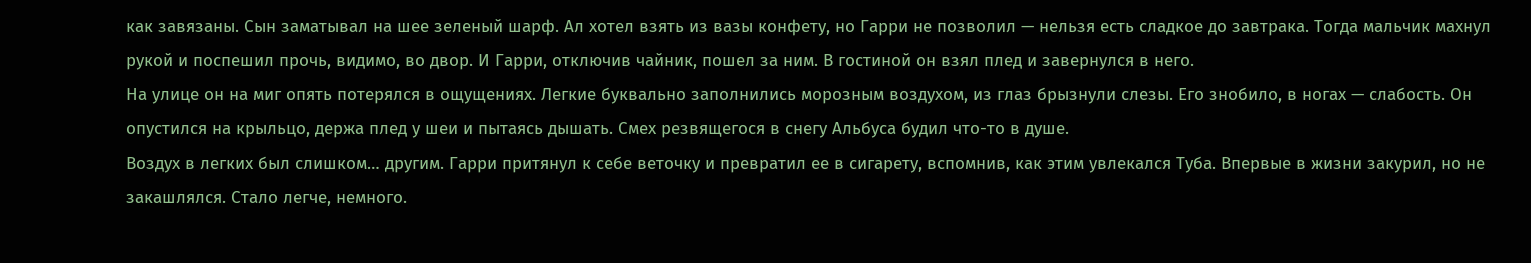как завязаны. Сын заматывал на шее зеленый шарф. Ал хотел взять из вазы конфету, но Гарри не позволил — нельзя есть сладкое до завтрака. Тогда мальчик махнул рукой и поспешил прочь, видимо, во двор. И Гарри, отключив чайник, пошел за ним. В гостиной он взял плед и завернулся в него.
На улице он на миг опять потерялся в ощущениях. Легкие буквально заполнились морозным воздухом, из глаз брызнули слезы. Его знобило, в ногах — слабость. Он опустился на крыльцо, держа плед у шеи и пытаясь дышать. Смех резвящегося в снегу Альбуса будил что-то в душе.
Воздух в легких был слишком… другим. Гарри притянул к себе веточку и превратил ее в сигарету, вспомнив, как этим увлекался Туба. Впервые в жизни закурил, но не закашлялся. Стало легче, немного.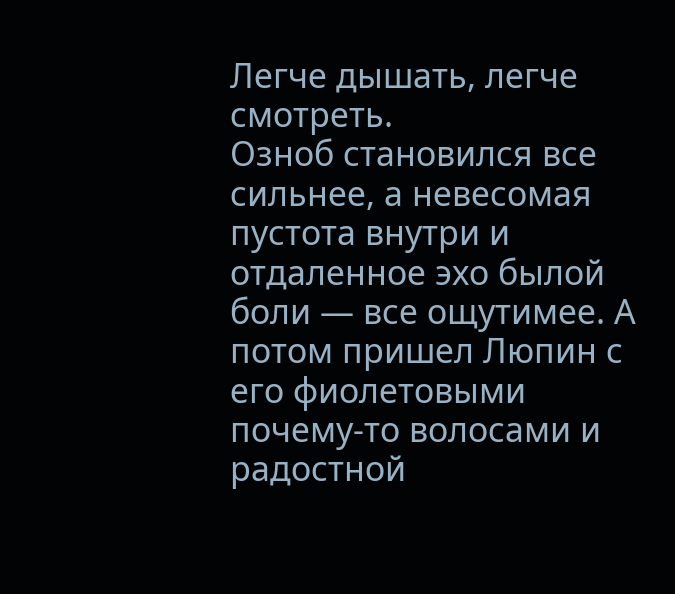Легче дышать, легче смотреть.
Озноб становился все сильнее, а невесомая пустота внутри и отдаленное эхо былой боли — все ощутимее. А потом пришел Люпин с его фиолетовыми почему-то волосами и радостной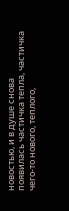новостью, и в душе снова появилась частичка тепла, частичка чего-то нового, теплого,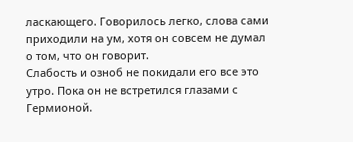ласкающего. Говорилось легко, слова сами приходили на ум, хотя он совсем не думал о том, что он говорит.
Слабость и озноб не покидали его все это утро. Пока он не встретился глазами с Гермионой.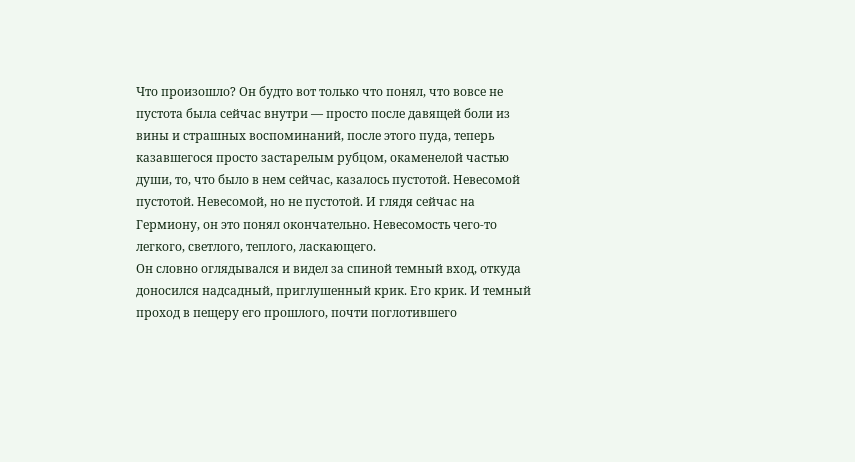Что произошло? Он будто вот только что понял, что вовсе не пустота была сейчас внутри — просто после давящей боли из вины и страшных воспоминаний, после этого пуда, теперь казавшегося просто застарелым рубцом, окаменелой частью души, то, что было в нем сейчас, казалось пустотой. Невесомой пустотой. Невесомой, но не пустотой. И глядя сейчас на Гермиону, он это понял окончательно. Невесомость чего-то легкого, светлого, теплого, ласкающего.
Он словно оглядывался и видел за спиной темный вход, откуда доносился надсадный, приглушенный крик. Его крик. И темный проход в пещеру его прошлого, почти поглотившего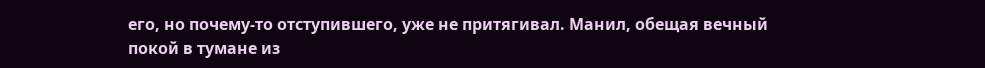его, но почему-то отступившего, уже не притягивал. Манил, обещая вечный покой в тумане из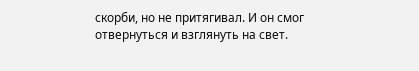скорби, но не притягивал. И он смог отвернуться и взглянуть на свет.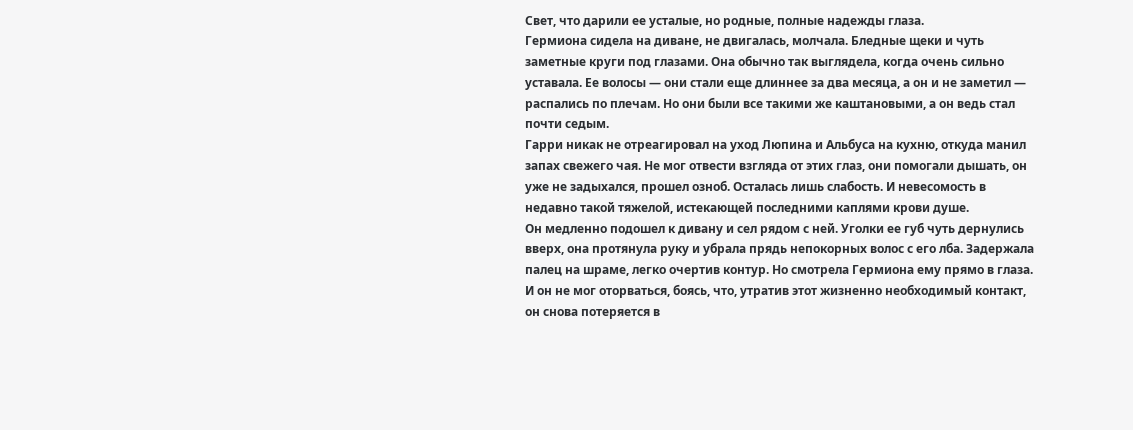Свет, что дарили ее усталые, но родные, полные надежды глаза.
Гермиона сидела на диване, не двигалась, молчала. Бледные щеки и чуть заметные круги под глазами. Она обычно так выглядела, когда очень сильно уставала. Ее волосы — они стали еще длиннее за два месяца, а он и не заметил — распались по плечам. Но они были все такими же каштановыми, а он ведь стал почти седым.
Гарри никак не отреагировал на уход Люпина и Альбуса на кухню, откуда манил запах свежего чая. Не мог отвести взгляда от этих глаз, они помогали дышать, он уже не задыхался, прошел озноб. Осталась лишь слабость. И невесомость в недавно такой тяжелой, истекающей последними каплями крови душе.
Он медленно подошел к дивану и сел рядом с ней. Уголки ее губ чуть дернулись вверх, она протянула руку и убрала прядь непокорных волос с его лба. Задержала палец на шраме, легко очертив контур. Но смотрела Гермиона ему прямо в глаза. И он не мог оторваться, боясь, что, утратив этот жизненно необходимый контакт, он снова потеряется в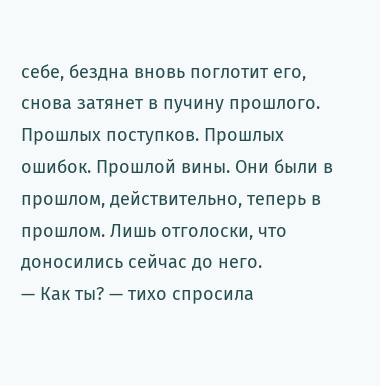себе, бездна вновь поглотит его, снова затянет в пучину прошлого. Прошлых поступков. Прошлых ошибок. Прошлой вины. Они были в прошлом, действительно, теперь в прошлом. Лишь отголоски, что доносились сейчас до него.
— Как ты? — тихо спросила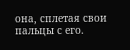она, сплетая свои пальцы с его.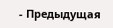- Предыдущая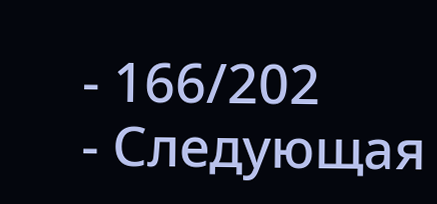- 166/202
- Следующая